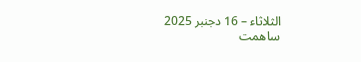الثلاثاء – 16 دجنبر 2025
ساهمت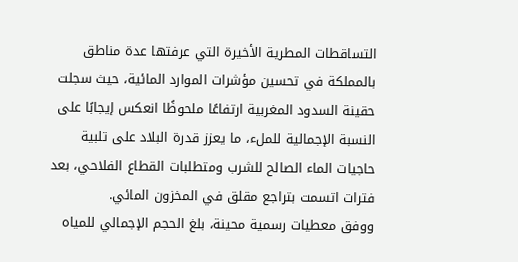التساقطات المطرية الأخيرة التي عرفتها عدة مناطق بالمملكة في تحسين مؤشرات الموارد المائية، حيث سجلت حقينة السدود المغربية ارتفاعًا ملحوظًا انعكس إيجابًا على النسبة الإجمالية للملء، ما يعزز قدرة البلاد على تلبية حاجيات الماء الصالح للشرب ومتطلبات القطاع الفلاحي، بعد فترات اتسمت بتراجع مقلق في المخزون المائي.
ووفق معطيات رسمية محينة، بلغ الحجم الإجمالي للمياه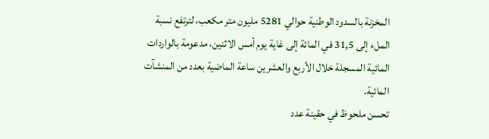المخزنة بالسدود الوطنية حوالي 5281 مليون متر مكعب، لترتفع نسبة الملء إلى 31,5 في المائة إلى غاية يوم أمس الاثنين، مدعومة بالواردات المائية المسجلة خلال الأربع والعشرين ساعة الماضية بعدد من المنشآت المائية.
تحسن ملحوظ في حقينة عدد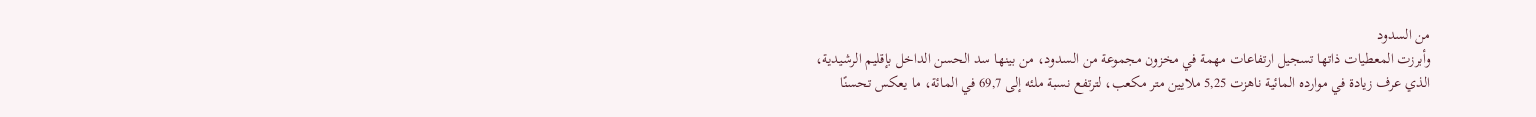من السدود
وأبرزت المعطيات ذاتها تسجيل ارتفاعات مهمة في مخزون مجموعة من السدود، من بينها سد الحسن الداخل بإقليم الرشيدية، الذي عرف زيادة في موارده المائية ناهزت 5,25 ملايين متر مكعب، لترتفع نسبة ملئه إلى 69,7 في المائة، ما يعكس تحسنًا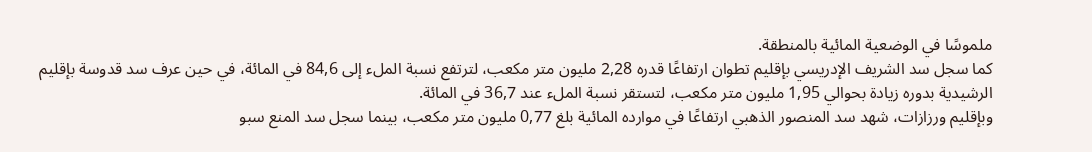ملموسًا في الوضعية المائية بالمنطقة.
كما سجل سد الشريف الإدريسي بإقليم تطوان ارتفاعًا قدره 2,28 مليون متر مكعب، لترتفع نسبة الملء إلى 84,6 في المائة، في حين عرف سد قدوسة بإقليم الرشيدية بدوره زيادة بحوالي 1,95 مليون متر مكعب، لتستقر نسبة الملء عند 36,7 في المائة.
وبإقليم ورزازات، شهد سد المنصور الذهبي ارتفاعًا في موارده المائية بلغ 0,77 مليون متر مكعب، بينما سجل سد المنع سبو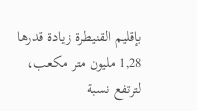بإقليم القنيطرة زيادة قدرها 1,28 مليون متر مكعب، لترتفع نسبة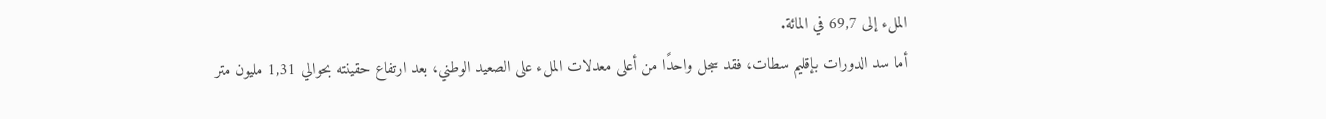الملء إلى 69,7 في المائة.
أما سد الدورات بإقليم سطات، فقد سجل واحدًا من أعلى معدلات الملء على الصعيد الوطني، بعد ارتفاع حقينته بحوالي 1,31 مليون متر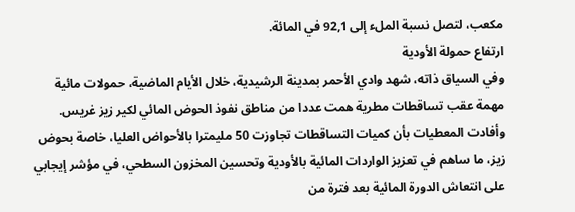مكعب، لتصل نسبة الملء إلى 92,1 في المائة.
ارتفاع حمولة الأودية
وفي السياق ذاته، شهد وادي الأحمر بمدينة الرشيدية، خلال الأيام الماضية، حمولات مائية مهمة عقب تساقطات مطرية همت عددا من مناطق نفوذ الحوض المائي لكير زيز غريس.
وأفادت المعطيات بأن كميات التساقطات تجاوزت 50 مليمترا بالأحواض العليا، خاصة بحوض زيز، ما ساهم في تعزيز الواردات المائية بالأودية وتحسين المخزون السطحي، في مؤشر إيجابي على انتعاش الدورة المائية بعد فترة من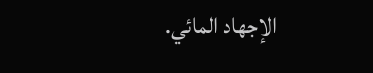الإجهاد المائي.